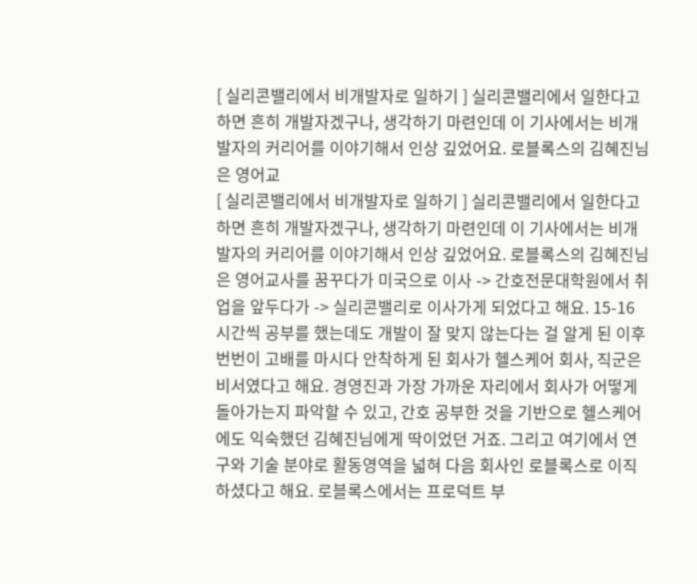[ 실리콘밸리에서 비개발자로 일하기 ] 실리콘밸리에서 일한다고 하면 흔히 개발자겠구나, 생각하기 마련인데 이 기사에서는 비개발자의 커리어를 이야기해서 인상 깊었어요. 로블록스의 김혜진님은 영어교
[ 실리콘밸리에서 비개발자로 일하기 ] 실리콘밸리에서 일한다고 하면 흔히 개발자겠구나, 생각하기 마련인데 이 기사에서는 비개발자의 커리어를 이야기해서 인상 깊었어요. 로블록스의 김혜진님은 영어교사를 꿈꾸다가 미국으로 이사 -> 간호전문대학원에서 취업을 앞두다가 -> 실리콘밸리로 이사가게 되었다고 해요. 15-16시간씩 공부를 했는데도 개발이 잘 맞지 않는다는 걸 알게 된 이후 번번이 고배를 마시다 안착하게 된 회사가 헬스케어 회사, 직군은 비서였다고 해요. 경영진과 가장 가까운 자리에서 회사가 어떻게 돌아가는지 파악할 수 있고, 간호 공부한 것을 기반으로 헬스케어에도 익숙했던 김혜진님에게 딱이었던 거죠. 그리고 여기에서 연구와 기술 분야로 활동영역을 넓혀 다음 회사인 로블록스로 이직하셨다고 해요. 로블록스에서는 프로덕트 부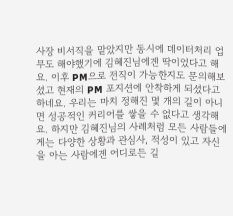사장 비서직을 맡았지만 동시에 데이터처리 업무도 해야했기에 김혜진님에겐 딱이었다고 해요. 이후 PM으로 전직이 가능한지도 문의해보셨고 현재의 PM 포지션에 안착하게 되셨다고 하네요. 우리는 마치 정해진 몇 개의 길이 아니면 성공적인 커리어를 쌓을 수 없다고 생각해요. 하지만 김혜진님의 사례처럼 모든 사람들에게는 다양한 상황과 관심사, 적성이 있고 자신을 아는 사람에겐 어디로든 길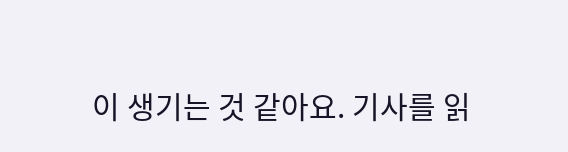이 생기는 것 같아요. 기사를 읽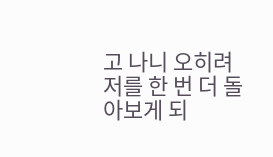고 나니 오히려 저를 한 번 더 돌아보게 되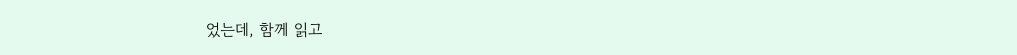었는데, 함께 읽고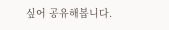싶어 공유해봅니다.